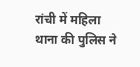रांची में महिला थाना की पुलिस ने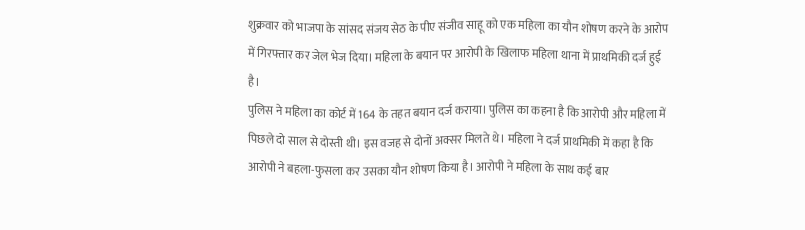शुक्रवार को भाजपा के सांसद संजय सेठ के पीए संजीव साहू को एक महिला का यौन शोषण करने के आरोप में गिरफ्तार कर जेल भेज दिया। महिला के बयान पर आरोपी के खिलाफ महिला थाना में प्राथमिकी दर्ज हुई है।
पुलिस ने महिला का कोर्ट में 164 के तहत बयान दर्ज कराया। पुलिस का कहना है कि आरोपी और महिला में पिछले दो साल से दोस्ती थी। इस वजह से दोनों अक्सर मिलते थे। महिला ने दर्ज प्राथमिकी में कहा है कि आरोपी ने बहला-फुसला कर उसका यौन शोषण किया है। आरोपी ने महिला के साथ कई बार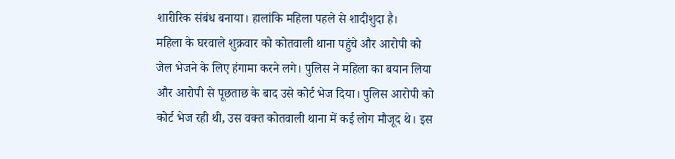शारीरिक संबंध बनाया। हालांकि महिला पहले से शादीशुदा है।
महिला के घरवाले शुक्रवार को कोतवाली थाना पहुंचे और आरोपी को जेल भेजने के लिए हंगामा करने लगे। पुलिस ने महिला का बयान लिया और आरोपी से पूछताछ के बाद उसे कोर्ट भेज दिया। पुलिस आरोपी को कोर्ट भेज रही थी, उस वक्त कोतवाली थाना में कई लोग मौजूद थे। इस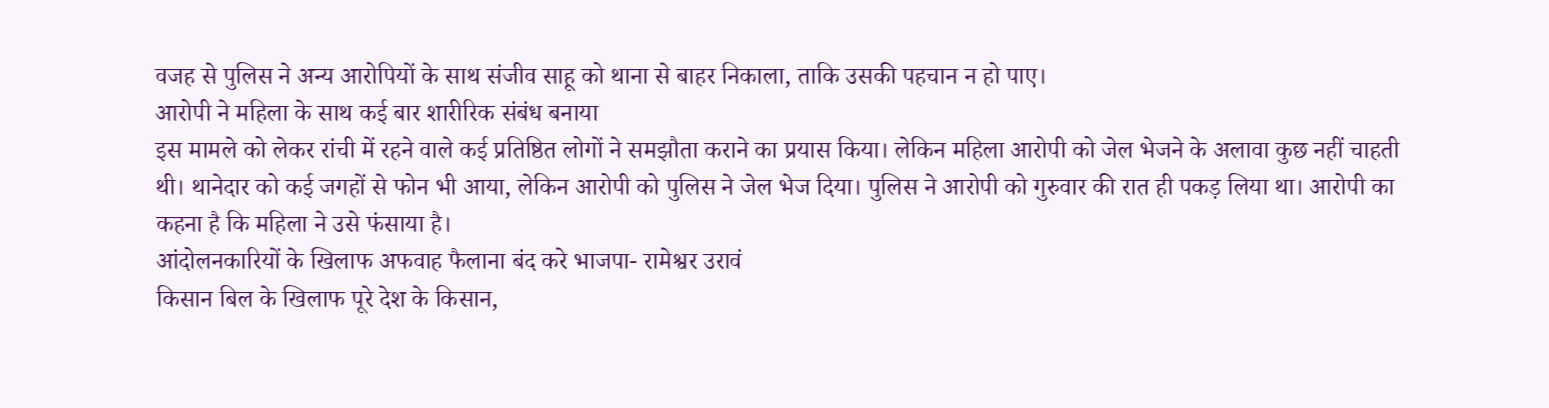वजह से पुलिस ने अन्य आरोपियों के साथ संजीव साहू को थाना से बाहर निकाला, ताकि उसकी पहचान न हो पाए।
आरोपी ने महिला के साथ कई बार शारीरिक संबंध बनाया
इस मामले को लेकर रांची में रहने वाले कई प्रतिष्ठित लोगों ने समझौता कराने का प्रयास किया। लेकिन महिला आरोपी को जेल भेजने के अलावा कुछ नहीं चाहती थी। थानेदार को कई जगहों से फोन भी आया, लेकिन आरोपी को पुलिस ने जेल भेज दिया। पुलिस ने आरोपी को गुरुवार की रात ही पकड़ लिया था। आरोपी का कहना है कि महिला ने उसे फंसाया है।
आंदोलनकारियों के खिलाफ अफवाह फैलाना बंद करे भाजपा- रामेश्वर उरावं
किसान बिल के खिलाफ पूरे देश के किसान,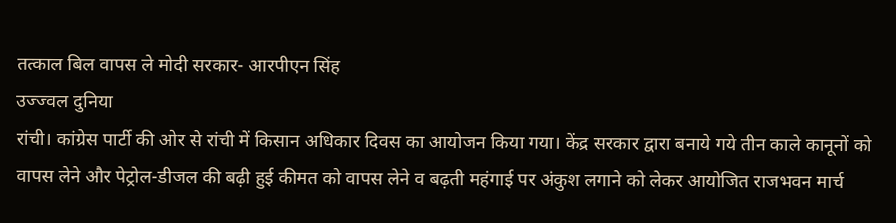तत्काल बिल वापस ले मोदी सरकार- आरपीएन सिंह
उज्ज्वल दुनिया
रांची। कांग्रेस पार्टी की ओर से रांची में किसान अधिकार दिवस का आयोजन किया गया। केंद्र सरकार द्वारा बनाये गये तीन काले कानूनों को वापस लेने और पेट्रोल-डीजल की बढ़ी हुई कीमत को वापस लेने व बढ़ती महंगाई पर अंकुश लगाने को लेकर आयोजित राजभवन मार्च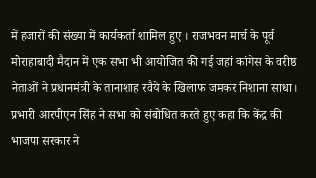में हजारों की संख्या में कार्यकर्ता शामिल हुए । राजभवन मार्च के पूर्व मोराहाबादी मैदान में एक सभा भी आयोजित की गई जहां कांगेस के वरीष्ठ नेताओं ने प्रधानमंत्री के तानाशाह रवैये के खिलाफ जमकर निशाना साधा।
प्रभारी आरपीएन सिंह ने सभा को संबोधित करते हुए कहा कि केंद्र की भाजपा सरकार ने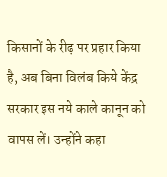किसानों के रीढ़ पर प्रहार किया है, अब बिना विलंब किये केंद्र सरकार इस नये काले कानून को वापस लें। उन्होंने कहा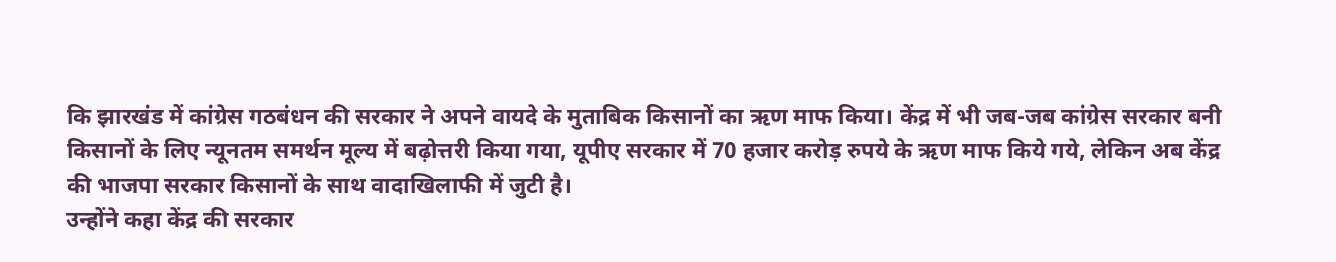कि झारखंड में कांग्रेस गठबंधन की सरकार ने अपने वायदे के मुताबिक किसानों का ऋण माफ किया। केंद्र में भी जब-जब कांग्रेस सरकार बनी किसानों के लिए न्यूनतम समर्थन मूल्य में बढ़ोत्तरी किया गया, यूपीए सरकार में 70 हजार करोड़ रुपये के ऋण माफ किये गये, लेकिन अब केंद्र की भाजपा सरकार किसानों के साथ वादाखिलाफी में जुटी है।
उन्होंने कहा केंद्र की सरकार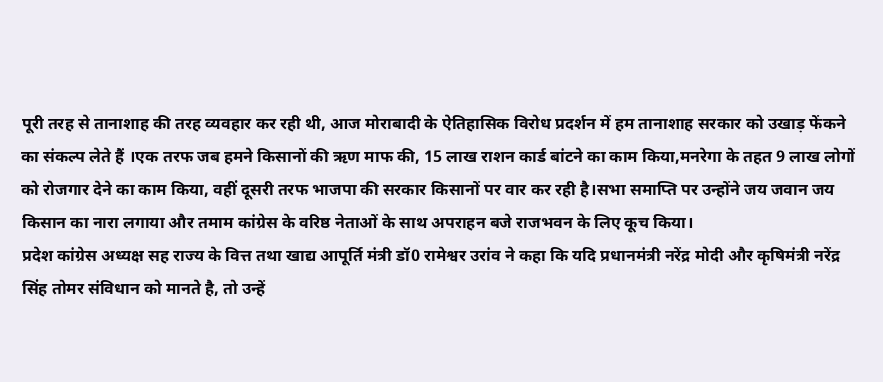पूरी तरह से तानाशाह की तरह व्यवहार कर रही थी, आज मोराबादी के ऐतिहासिक विरोध प्रदर्शन में हम तानाशाह सरकार को उखाड़ फेंकने का संकल्प लेते हैं ।एक तरफ जब हमने किसानों की ऋण माफ की, 15 लाख राशन कार्ड बांटने का काम किया,मनरेगा के तहत 9 लाख लोगों को रोजगार देने का काम किया, वहीं दूसरी तरफ भाजपा की सरकार किसानों पर वार कर रही है।सभा समाप्ति पर उन्होंने जय जवान जय किसान का नारा लगाया और तमाम कांग्रेस के वरिष्ठ नेताओं के साथ अपराहन बजे राजभवन के लिए कूच किया।
प्रदेश कांग्रेस अध्यक्ष सह राज्य के वित्त तथा खाद्य आपूर्ति मंत्री डॉ0 रामेश्वर उरांव ने कहा कि यदि प्रधानमंत्री नरेंद्र मोदी और कृषिमंत्री नरेंद्र सिंह तोमर संविधान को मानते है, तो उन्हें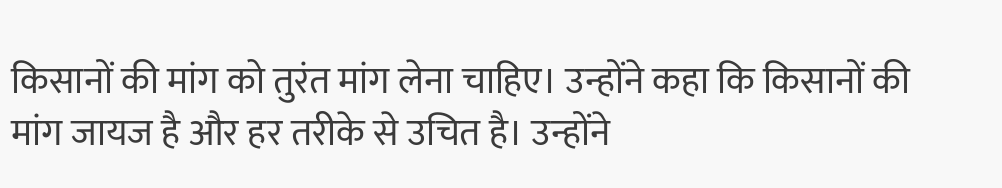किसानों की मांग को तुरंत मांग लेना चाहिए। उन्होंने कहा कि किसानों की मांग जायज है और हर तरीके से उचित है। उन्होंने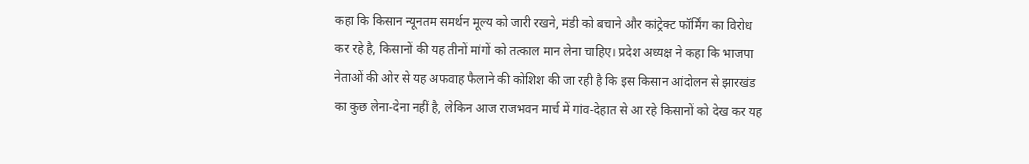कहा कि किसान न्यूनतम समर्थन मूल्य को जारी रखने, मंडी को बचाने और कांट्रेक्ट फॉर्मिंग का विरोध कर रहे है, किसानों की यह तीनों मांगों को तत्काल मान लेना चाहिए। प्रदेश अध्यक्ष ने कहा कि भाजपा नेताओं की ओर से यह अफवाह फैलाने की कोशिश की जा रही है कि इस किसान आंदोलन से झारखंड का कुछ लेना-देना नहीं है, लेकिन आज राजभवन मार्च में गांव-देहात से आ रहे किसानों को देख कर यह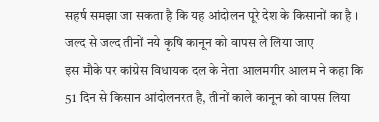सहर्ष समझा जा सकता है कि यह आंदोलन पूरे देश के किसानों का है ।
जल्द से जल्द तीनों नये कृषि कानून को वापस ले लिया जाए
इस मौके पर कांग्रेस विधायक दल के नेता आलमगीर आलम ने कहा कि 51 दिन से किसान आंदोलनरत है, तीनों काले कानून को वापस लिया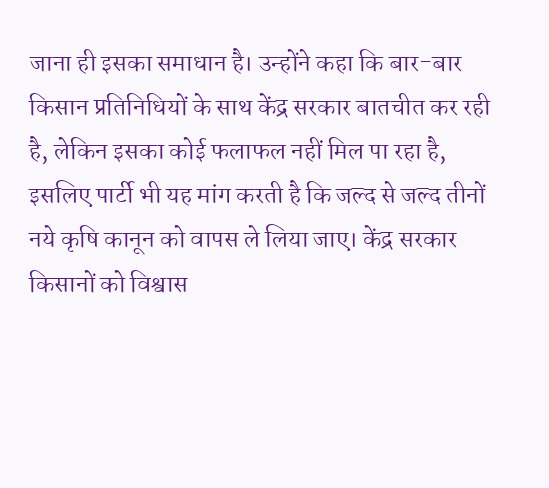जाना ही इसका समाधान है। उन्होंने कहा कि बार-बार किसान प्रतिनिधियों के साथ केंद्र सरकार बातचीत कर रही है, लेकिन इसका कोई फलाफल नहीं मिल पा रहा है, इसलिए पार्टी भी यह मांग करती है कि जल्द से जल्द तीनों नये कृषि कानून को वापस ले लिया जाए। केंद्र सरकार किसानों को विश्वास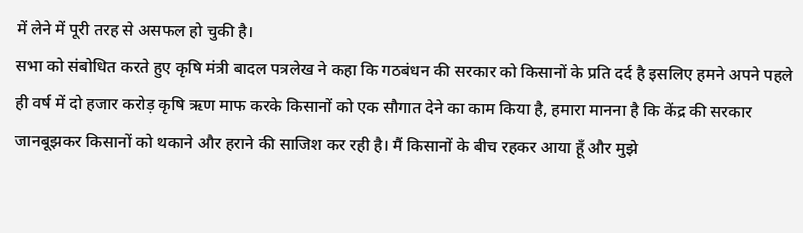में लेने में पूरी तरह से असफल हो चुकी है।
सभा को संबोधित करते हुए कृषि मंत्री बादल पत्रलेख ने कहा कि गठबंधन की सरकार को किसानों के प्रति दर्द है इसलिए हमने अपने पहले ही वर्ष में दो हजार करोड़ कृषि ऋण माफ करके किसानों को एक सौगात देने का काम किया है, हमारा मानना है कि केंद्र की सरकार जानबूझकर किसानों को थकाने और हराने की साजिश कर रही है। मैं किसानों के बीच रहकर आया हूँ और मुझे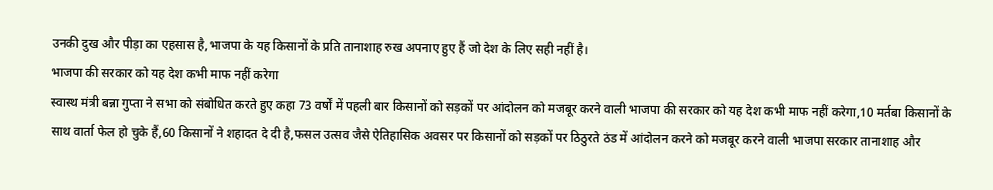उनकी दुख और पीड़ा का एहसास है,भाजपा के यह किसानों के प्रति तानाशाह रुख अपनाए हुए हैं जो देश के लिए सही नहीं है।
भाजपा की सरकार को यह देश कभी माफ नहीं करेगा
स्वास्थ मंत्री बन्ना गुप्ता ने सभा को संबोधित करते हुए कहा 73 वर्षों में पहली बार किसानों को सड़कों पर आंदोलन को मजबूर करने वाली भाजपा की सरकार को यह देश कभी माफ नहीं करेगा,10 मर्तबा किसानों के साथ वार्ता फेल हो चुके हैं,60 किसानों ने शहादत दे दी है,फसल उत्सव जैसे ऐतिहासिक अवसर पर किसानों को सड़कों पर ठिठुरते ठंड में आंदोलन करने को मजबूर करने वाली भाजपा सरकार तानाशाह और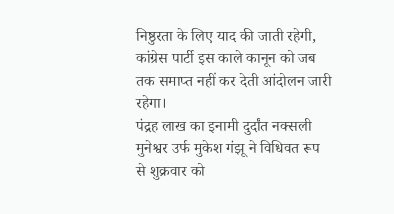निष्ठुरता के लिए याद की जाती रहेगी, कांग्रेस पार्टी इस काले कानून को जब तक समाप्त नहीं कर देती आंदोलन जारी रहेगा।
पंद्रह लाख का इनामी दुर्दांत नक्सली मुनेश्वर उर्फ मुकेश गंझू ने विधिवत रूप से शुक्रवार को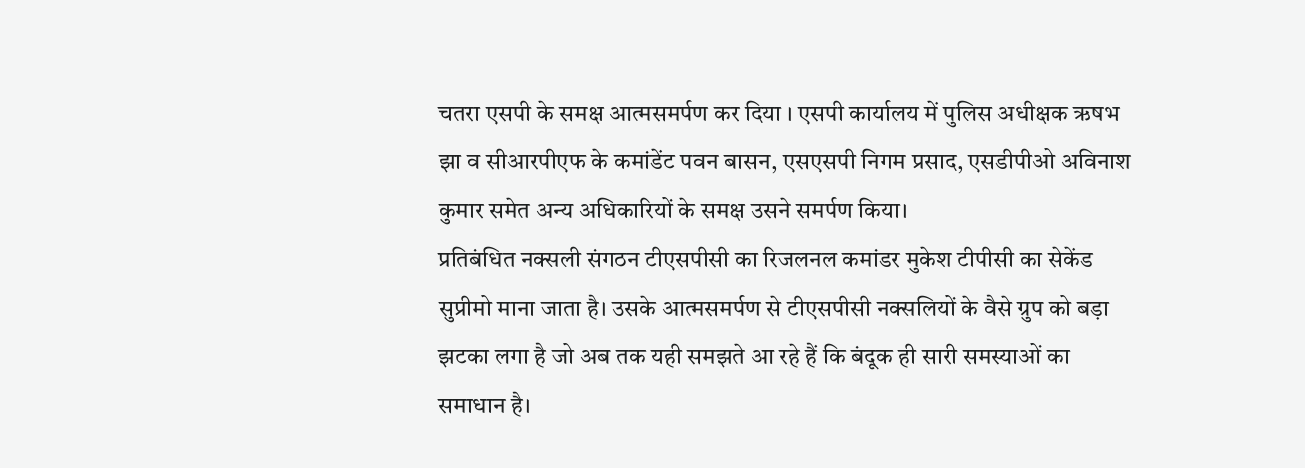चतरा एसपी के समक्ष आत्मसमर्पण कर दिया । एसपी कार्यालय में पुलिस अधीक्षक ऋषभ झा व सीआरपीएफ के कमांडेंट पवन बासन, एसएसपी निगम प्रसाद, एसडीपीओ अविनाश कुमार समेत अन्य अधिकारियों के समक्ष उसने समर्पण किया।
प्रतिबंधित नक्सली संगठन टीएसपीसी का रिजलनल कमांडर मुकेश टीपीसी का सेकेंड सुप्रीमो माना जाता है। उसके आत्मसमर्पण से टीएसपीसी नक्सलियों के वैसे ग्रुप को बड़ा झटका लगा है जो अब तक यही समझते आ रहे हैं कि बंदूक ही सारी समस्याओं का समाधान है।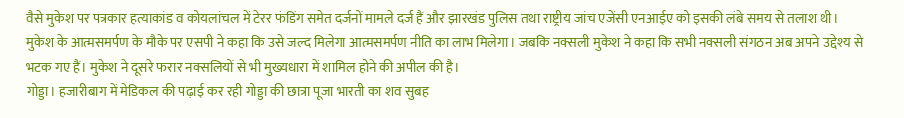वैसे मुकेश पर पत्रकार हत्याकांड व कोयलांचल में टेरर फंडिंग समेत दर्जनों मामले दर्ज हैं और झारखंड पुलिस तथा राष्ट्रीय जांच एजेंसी एनआईए को इसकी लंबे समय से तलाश थी।
मुकेश के आत्मसमर्पण के मौके पर एसपी ने कहा कि उसे जल्द मिलेगा आत्मसमर्पण नीति का लाभ मिलेगा। जबकि नक्सली मुकेश ने कहा कि सभी नक्सली संगठन अब अपने उद्देश्य से भटक गए हैं। मुकेश ने दूसरे फरार नक्सलियों से भी मुख्यधारा में शामिल होने की अपील की है।
गोड्डा। हजारीबाग में मेडिकल की पढ़ाई कर रही गोड्डा की छात्रा पूजा भारती का शव सुबह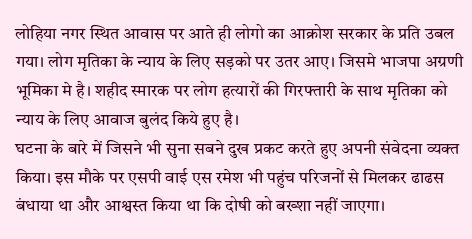लोहिया नगर स्थित आवास पर आते ही लोगो का आक्रोश सरकार के प्रति उबल गया। लोग मृतिका के न्याय के लिए सड़को पर उतर आए। जिसमे भाजपा अग्रणी भूमिका मे है। शहीद स्मारक पर लोग हत्यारों की गिरफ्तारी के साथ मृतिका को न्याय के लिए आवाज बुलंद किये हुए है।
घटना के बारे में जिसने भी सुना सबने दुख प्रकट करते हुए अपनी संवेदना व्यक्त किया। इस मौके पर एसपी वाई एस रमेश भी पहुंच परिजनों से मिलकर ढाढस बंधाया था और आश्वस्त किया था कि दोषी को बख्शा नहीं जाएगा।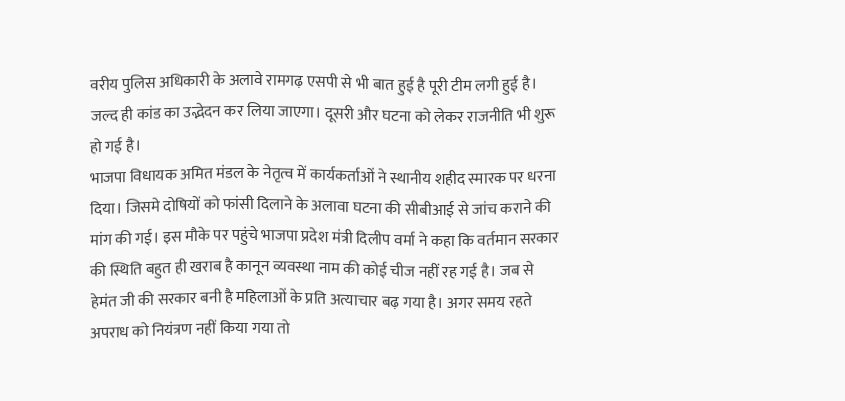वरीय पुलिस अधिकारी के अलावे रामगढ़ एसपी से भी बात हुई है पूरी टीम लगी हुई है। जल्द ही कांड का उद्भेदन कर लिया जाएगा। दूसरी और घटना को लेकर राजनीति भी शुरू हो गई है।
भाजपा विधायक अमित मंडल के नेतृत्व में कार्यकर्ताओं ने स्थानीय शहीद स्मारक पर धरना दिया। जिसमे दोषियों को फांसी दिलाने के अलावा घटना की सीबीआई से जांच कराने की मांग की गई। इस मौके पर पहुंचे भाजपा प्रदेश मंत्री दिलीप वर्मा ने कहा कि वर्तमान सरकार की स्थिति बहुत ही खराब है कानून व्यवस्था नाम की कोई चीज नहीं रह गई है। जब से हेमंत जी की सरकार बनी है महिलाओं के प्रति अत्याचार बढ़ गया है। अगर समय रहते अपराध को नियंत्रण नहीं किया गया तो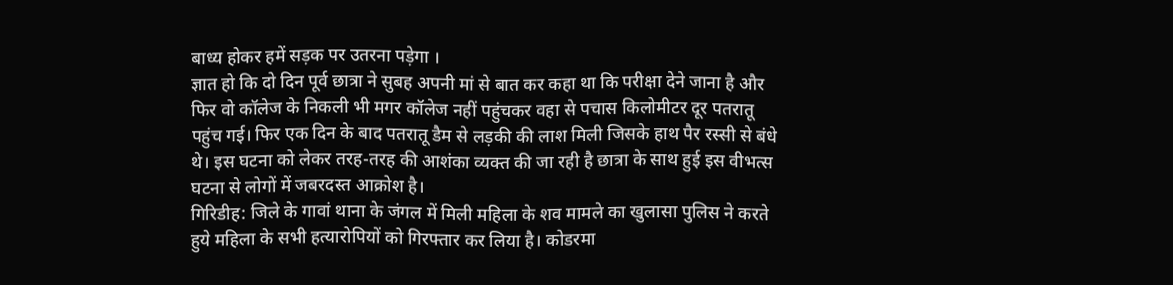बाध्य होकर हमें सड़क पर उतरना पड़ेगा ।
ज्ञात हो कि दो दिन पूर्व छात्रा ने सुबह अपनी मां से बात कर कहा था कि परीक्षा देने जाना है और फिर वो कॉलेज के निकली भी मगर कॉलेज नहीं पहुंचकर वहा से पचास किलोमीटर दूर पतरातू पहुंच गई। फिर एक दिन के बाद पतरातू डैम से लड़की की लाश मिली जिसके हाथ पैर रस्सी से बंधे थे। इस घटना को लेकर तरह-तरह की आशंका व्यक्त की जा रही है छात्रा के साथ हुई इस वीभत्स घटना से लोगों में जबरदस्त आक्रोश है।
गिरिडीह: जिले के गावां थाना के जंगल में मिली महिला के शव मामले का खुलासा पुलिस ने करते हुये महिला के सभी हत्यारोपियों को गिरफ्तार कर लिया है। कोडरमा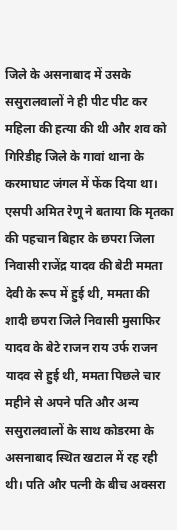जिले के असनाबाद में उसके ससुरालवालों ने ही पीट पीट कर महिला की हत्या की थी और शव को गिरिडीह जिले के गावां थाना के करमाघाट जंगल में फेंक दिया था।
एसपी अमित रेणू ने बताया कि मृतका की पहचान बिहार के छपरा जिला निवासी राजेंद्र यादव की बेटी ममता देवी के रूप में हुई थी, ममता की शादी छपरा जिले निवासी मुसाफिर यादव के बेटे राजन राय उर्फ राजन यादव से हुई थी, ममता पिछले चार महीने से अपने पति और अन्य ससुरालवालों के साथ कोडरमा के असनाबाद स्थित खटाल में रह रही थी। पति और पत्नी के बीच अक्सरा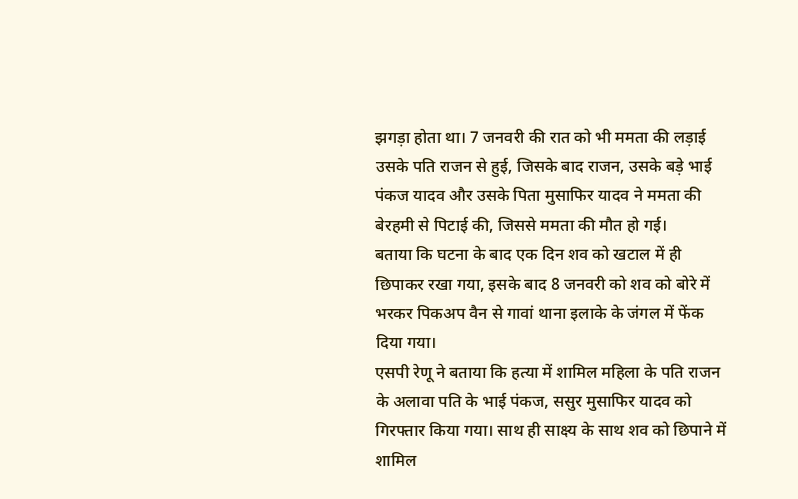झगड़ा होता था। 7 जनवरी की रात को भी ममता की लड़ाई उसके पति राजन से हुई, जिसके बाद राजन, उसके बड़े भाई पंकज यादव और उसके पिता मुसाफिर यादव ने ममता की बेरहमी से पिटाई की, जिससे ममता की मौत हो गई।
बताया कि घटना के बाद एक दिन शव को खटाल में ही छिपाकर रखा गया, इसके बाद 8 जनवरी को शव को बोरे में भरकर पिकअप वैन से गावां थाना इलाके के जंगल में फेंक दिया गया।
एसपी रेणू ने बताया कि हत्या में शामिल महिला के पति राजन के अलावा पति के भाई पंकज, ससुर मुसाफिर यादव को गिरफ्तार किया गया। साथ ही साक्ष्य के साथ शव को छिपाने में शामिल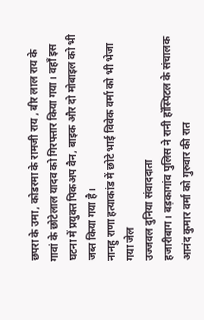छपरा के उमा, कोडरमा के रामजी राय , बीर लाल राय के गावां के छोटेलाल यादव को गिरफ्तार किया गया। वहाँ इस घटना में प्रयुक्त पिकअप वैन, बाइक और दो मोबाइल को भी जब्त किया गया है।
नानहु राणा हत्याकांड में छोटे भाई विवेक वर्मा को भी भेजा गया जेल
उज्जवल दुनिया संवाददाता
हजारीबाग। बड़कागांव पुलिस ने रानी हॉस्पिटल के संचालक आनंद कुमार वर्मा को गुरुवार की रात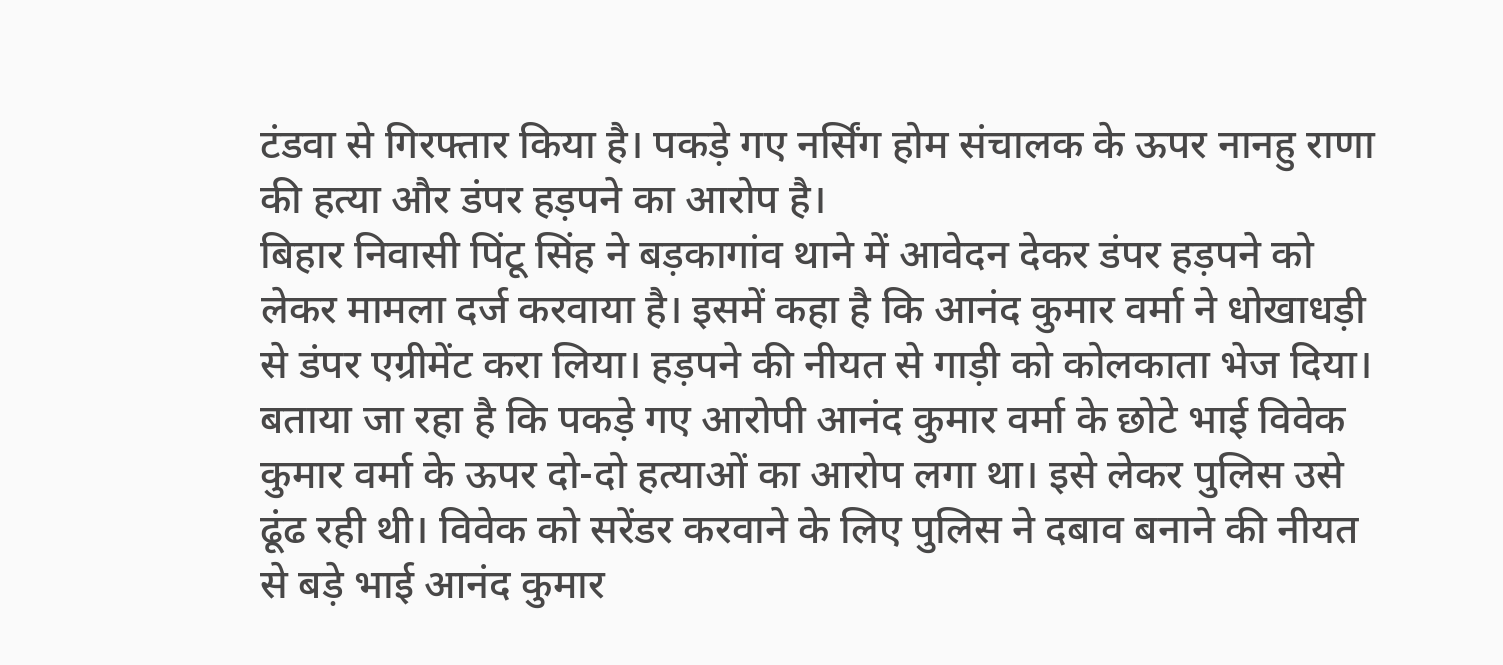टंडवा से गिरफ्तार किया है। पकड़े गए नर्सिंग होम संचालक के ऊपर नानहु राणा की हत्या और डंपर हड़पने का आरोप है।
बिहार निवासी पिंटू सिंह ने बड़कागांव थाने में आवेदन देकर डंपर हड़पने को लेकर मामला दर्ज करवाया है। इसमें कहा है कि आनंद कुमार वर्मा ने धोखाधड़ी से डंपर एग्रीमेंट करा लिया। हड़पने की नीयत से गाड़ी को कोलकाता भेज दिया।
बताया जा रहा है कि पकड़े गए आरोपी आनंद कुमार वर्मा के छोटे भाई विवेक कुमार वर्मा के ऊपर दो-दो हत्याओं का आरोप लगा था। इसे लेकर पुलिस उसे ढूंढ रही थी। विवेक को सरेंडर करवाने के लिए पुलिस ने दबाव बनाने की नीयत से बड़े भाई आनंद कुमार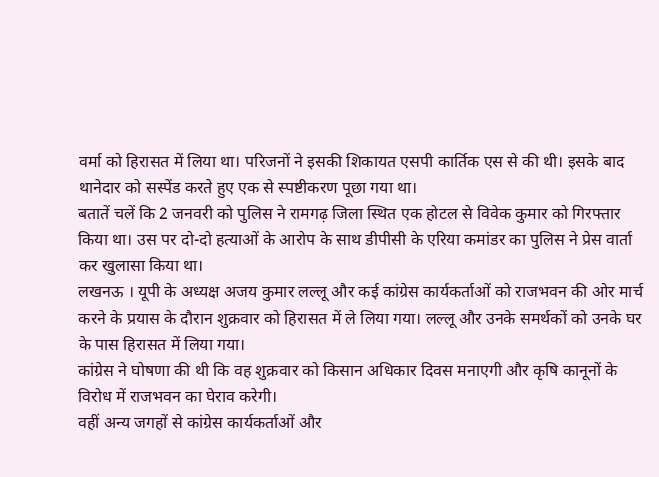वर्मा को हिरासत में लिया था। परिजनों ने इसकी शिकायत एसपी कार्तिक एस से की थी। इसके बाद थानेदार को सस्पेंड करते हुए एक से स्पष्टीकरण पूछा गया था।
बतातें चलें कि 2 जनवरी को पुलिस ने रामगढ़ जिला स्थित एक होटल से विवेक कुमार को गिरफ्तार किया था। उस पर दो-दो हत्याओं के आरोप के साथ डीपीसी के एरिया कमांडर का पुलिस ने प्रेस वार्ता कर खुलासा किया था।
लखनऊ । यूपी के अध्यक्ष अजय कुमार लल्लू और कई कांग्रेस कार्यकर्ताओं को राजभवन की ओर मार्च करने के प्रयास के दौरान शुक्रवार को हिरासत में ले लिया गया। लल्लू और उनके समर्थकों को उनके घर के पास हिरासत में लिया गया।
कांग्रेस ने घोषणा की थी कि वह शुक्रवार को किसान अधिकार दिवस मनाएगी और कृषि कानूनों के विरोध में राजभवन का घेराव करेगी।
वहीं अन्य जगहों से कांग्रेस कार्यकर्ताओं और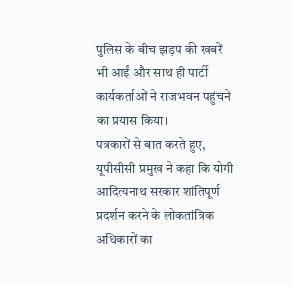पुलिस के बीच झड़प की खबरें भी आईं और साथ ही पार्टी कार्यकर्ताओं ने राजभवन पहुंचने का प्रयास किया।
पत्रकारों से बात करते हुए, यूपीसीसी प्रमुख ने कहा कि योगी आदित्यनाथ सरकार शांतिपूर्ण प्रदर्शन करने के लोकतांत्रिक अधिकारों का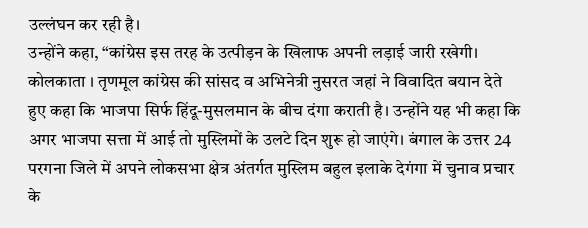उल्लंघन कर रही है।
उन्होंने कहा, “कांग्रेस इस तरह के उत्पीड़न के खिलाफ अपनी लड़ाई जारी रखेगी।
कोलकाता । तृणमूल कांग्रेस की सांसद व अभिनेत्री नुसरत जहां ने विवादित बयान देते हुए कहा कि भाजपा सिर्फ हिंदू-मुसलमान के बीच दंगा कराती है। उन्होंने यह भी कहा कि अगर भाजपा सत्ता में आई तो मुस्लिमों के उलटे दिन शुरू हो जाएंगे। बंगाल के उत्तर 24 परगना जिले में अपने लोकसभा क्षेत्र अंतर्गत मुस्लिम बहुल इलाके देगंगा में चुनाव प्रचार के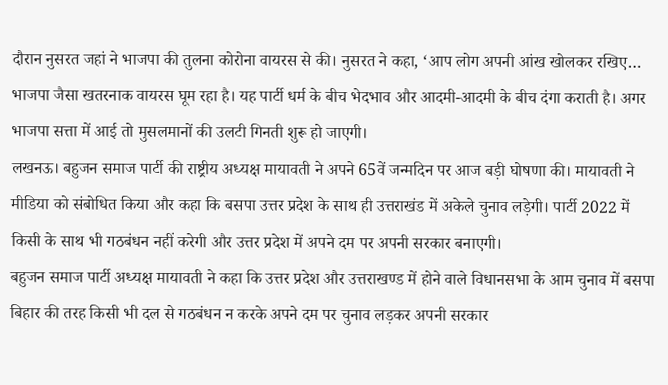दौरान नुसरत जहां ने भाजपा की तुलना कोरोना वायरस से की। नुसरत ने कहा, ‘आप लोग अपनी आंख खोलकर रखिए… भाजपा जैसा खतरनाक वायरस घूम रहा है। यह पार्टी धर्म के बीच भेदभाव और आदमी-आदमी के बीच दंगा कराती है। अगर भाजपा सत्ता में आई तो मुसलमानों की उलटी गिनती शुरू हो जाएगी।
लखनऊ। बहुजन समाज पार्टी की राष्ट्रीय अध्यक्ष मायावती ने अपने 65वें जन्मदिन पर आज बड़ी घोषणा की। मायावती ने मीडिया को संबोधित किया और कहा कि बसपा उत्तर प्रदेश के साथ ही उत्तराखंड में अकेले चुनाव लड़ेगी। पार्टी 2022 में किसी के साथ भी गठबंधन नहीं करेगी और उत्तर प्रदेश में अपने दम पर अपनी सरकार बनाएगी।
बहुजन समाज पार्टी अध्यक्ष मायावती ने कहा कि उत्तर प्रदेश और उत्तराखण्ड में होने वाले विधानसभा के आम चुनाव में बसपा बिहार की तरह किसी भी दल से गठबंधन न करके अपने दम पर चुनाव लड़कर अपनी सरकार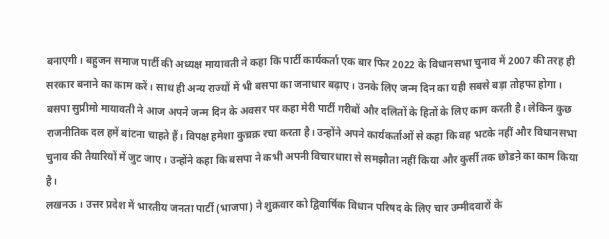बनाएगी। बहुजन समाज पार्टी की अध्यक्ष मायावती ने कहा कि पार्टी कार्यकर्ता एक बार फिर 2022 के विधानसभा चुनाव में 2007 की तरह ही सरकार बनाने का काम करें। साथ ही अन्य राज्यों में भी बसपा का जनाधार बढ़ाए। उनके लिए जन्म दिन का यही सबसे बड़ा तोहफा होगा।
बसपा सुप्रीमो मायावती ने आज अपने जन्म दिन के अवसर पर कहा मेरी पार्टी गरीबों और दलितों के हितों के लिए काम करती है। लेकिन कुछ राजनीतिक दल हमें बांटना चाहते हैं। विपक्ष हमेशा कुच्रक्र रचा करता है। उन्होंने अपने कार्यकर्ताओं से कहा कि वह भटके नहीं और विधानसभा चुनाव की तैयारियों में जुट जाए। उन्होंने कहा कि बसपा ने कभी अपनी विचारधारा से समझौता नहीं किया और कुर्सी तक छोडऩे का काम किया है।
लखनऊ । उत्तर प्रदेश में भारतीय जनता पार्टी (भाजपा) ने शुक्रवार को द्विवार्षिक विधान परिषद के लिए चार उम्मीदवारों के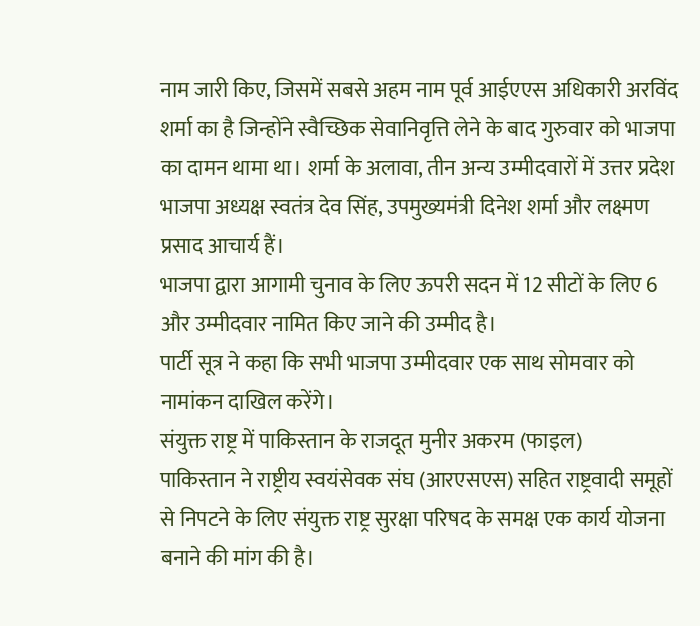नाम जारी किए, जिसमें सबसे अहम नाम पूर्व आईएएस अधिकारी अरविंद शर्मा का है जिन्होंने स्वैच्छिक सेवानिवृत्ति लेने के बाद गुरुवार को भाजपा का दामन थामा था। शर्मा के अलावा, तीन अन्य उम्मीदवारों में उत्तर प्रदेश भाजपा अध्यक्ष स्वतंत्र देव सिंह, उपमुख्यमंत्री दिनेश शर्मा और लक्ष्मण प्रसाद आचार्य हैं।
भाजपा द्वारा आगामी चुनाव के लिए ऊपरी सदन में 12 सीटों के लिए 6 और उम्मीदवार नामित किए जाने की उम्मीद है।
पार्टी सूत्र ने कहा कि सभी भाजपा उम्मीदवार एक साथ सोमवार को नामांकन दाखिल करेंगे।
संयुक्त राष्ट्र में पाकिस्तान के राजदूत मुनीर अकरम (फाइल)
पाकिस्तान ने राष्ट्रीय स्वयंसेवक संघ (आरएसएस) सहित राष्ट्रवादी समूहों से निपटने के लिए संयुक्त राष्ट्र सुरक्षा परिषद के समक्ष एक कार्य योजना बनाने की मांग की है।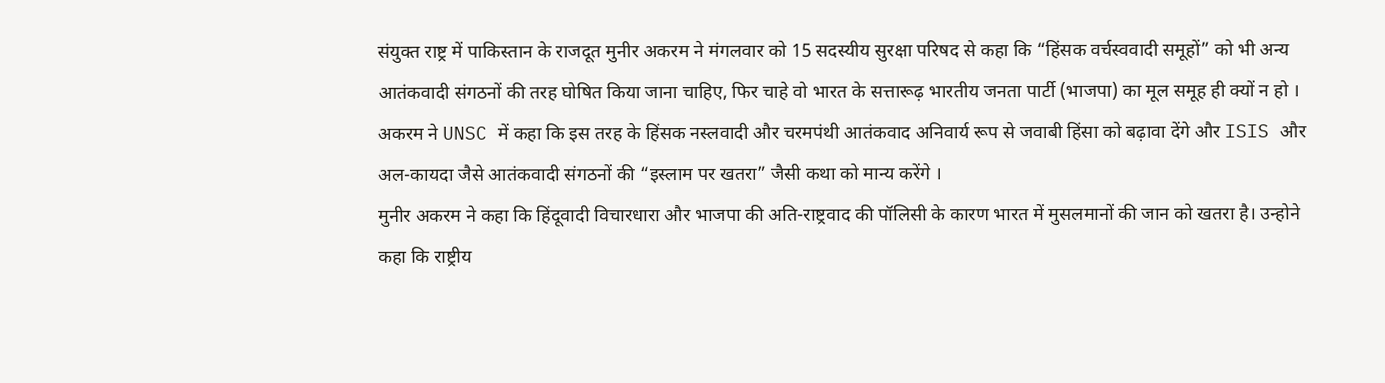संयुक्त राष्ट्र में पाकिस्तान के राजदूत मुनीर अकरम ने मंगलवार को 15 सदस्यीय सुरक्षा परिषद से कहा कि “हिंसक वर्चस्ववादी समूहों” को भी अन्य आतंकवादी संगठनों की तरह घोषित किया जाना चाहिए, फिर चाहे वो भारत के सत्तारूढ़ भारतीय जनता पार्टी (भाजपा) का मूल समूह ही क्यों न हो । अकरम ने UNSC में कहा कि इस तरह के हिंसक नस्लवादी और चरमपंथी आतंकवाद अनिवार्य रूप से जवाबी हिंसा को बढ़ावा देंगे और ISIS और अल-कायदा जैसे आतंकवादी संगठनों की “इस्लाम पर खतरा” जैसी कथा को मान्य करेंगे ।
मुनीर अकरम ने कहा कि हिंदूवादी विचारधारा और भाजपा की अति-राष्ट्रवाद की पॉलिसी के कारण भारत में मुसलमानों की जान को खतरा है। उन्होने कहा कि राष्ट्रीय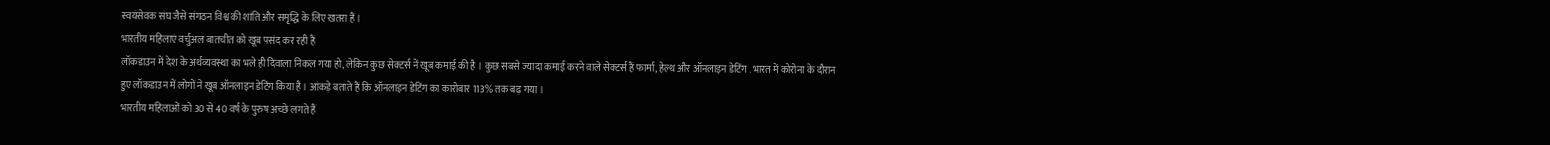स्वयंसेवक संघ जैसे संगठन विश्व की शांति और समृद्धि के लिए खतरा हैं ।
भारतीय महिलाएं वर्चुअल बातचीत को खूब पसंद कर रही हैं
लॉकडाउन में देश के अर्थव्यवस्था का भले ही दिवाला निकल गया हो, लेकिन कुछ सेक्टर्स नें खूब कमाई की है । कुछ सबसे ज्यादा कमाई करने वाले सेक्टर्स हैं फार्मा, हेल्थ और ऑनलाइन डेटिंग . भारत में कोरोना के दौरान हुए लॉकडाउन में लोगों ने खूब ऑनलाइन डेटिंग किया है । आंकड़े बताते हैं कि ऑनलाइन डेटिंग का कारोबार 113% तक बढ़ गया ।
भारतीय महिलाओं को 30 से 40 वर्ष के पुरुष अच्छे लगते हैं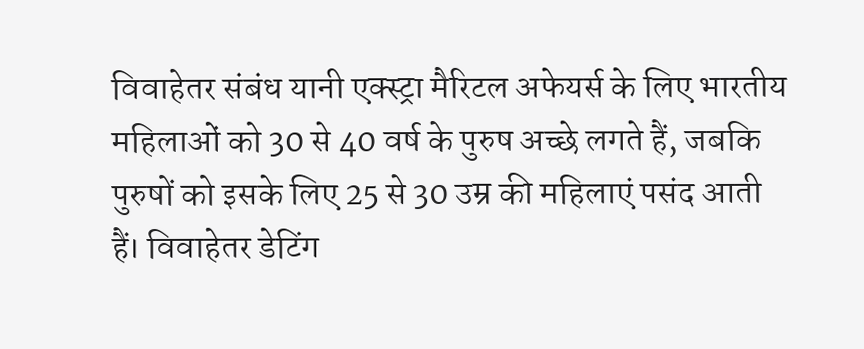विवाहेतर संबंध यानी एक्स्ट्रा मैरिटल अफेयर्स के लिए भारतीय महिलाओं को 30 से 40 वर्ष के पुरुष अच्छे लगते हैं, जबकि पुरुषों को इसके लिए 25 से 30 उम्र की महिलाएं पसंद आती हैं। विवाहेतर डेटिंग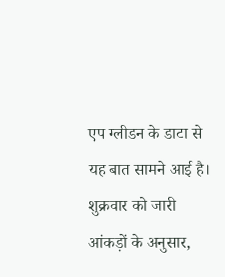एप ग्लीडन के डाटा से यह बात सामने आई है। शुक्रवार को जारी आंकड़ों के अनुसार,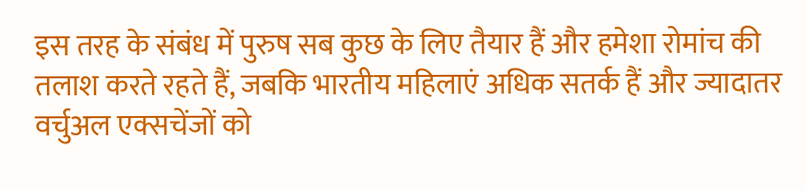इस तरह के संबंध में पुरुष सब कुछ के लिए तैयार हैं और हमेशा रोमांच की तलाश करते रहते हैं, जबकि भारतीय महिलाएं अधिक सतर्क हैं और ज्यादातर वर्चुअल एक्सचेंजों को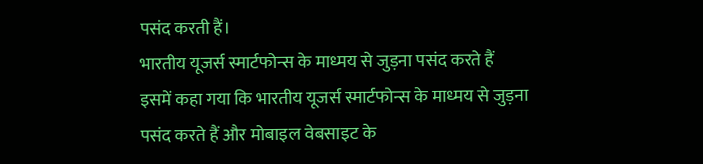पसंद करती हैं।
भारतीय यूजर्स स्मार्टफोन्स के माध्मय से जुड़ना पसंद करते हैं
इसमें कहा गया कि भारतीय यूजर्स स्मार्टफोन्स के माध्मय से जुड़ना पसंद करते हैं और मोबाइल वेबसाइट के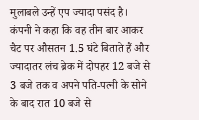मुलाबले उन्हें एप ज्यादा पसंद है। कंपनी ने कहा कि वह तीन बार आकर चैट पर औसतन 1.5 घंटे बिताते हैं और ज्यादातर लंच ब्रेक में दोपहर 12 बजे से 3 बजे तक व अपने पति-पत्नी के सोने के बाद रात 10 बजे से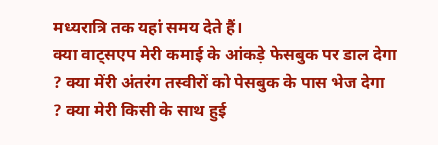मध्यरात्रि तक यहां समय देते हैं।
क्या वाट्सएप मेरी कमाई के आंकड़े फेसबुक पर डाल देगा ? क्या मेंरी अंतरंग तस्वीरों को पेसबुक के पास भेज देगा ? क्या मेरी किसी के साथ हुई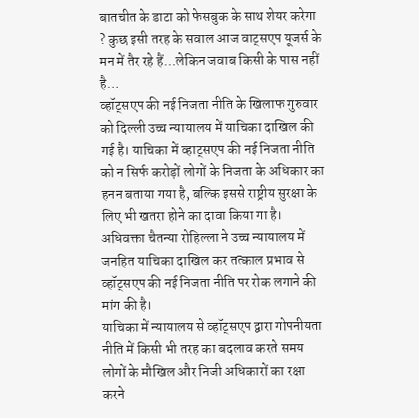बातचीत के डाटा को फेसबुक के साथ शेयर करेगा ? कुछ इसी तरह के सवाल आज वाट्सएप यूजर्स के मन में तैर रहे हैं…लेकिन जवाब किसी के पास नहीं है…
व्हॉट्सएप की नई निजता नीति के खिलाफ गुरुवार को दिल्ली उच्च न्यायालय में याचिका दाखिल की गई है। याचिका में व्हाट्सएप की नई निजता नीति को न सिर्फ करोड़ों लोगों के निजता के अधिकार का हनन बताया गया है, बल्कि इससे राष्ट्रीय सुरक्षा के लिए भी खतरा होने का दावा किया गा है। अधिवक्ता चैतन्या रोहिल्ला ने उच्च न्यायालय में जनहित याचिका दाखिल कर तत्काल प्रभाव से व्हॉट्सएप की नई निजता नीति पर रोक लगाने की मांग की है।
याचिका में न्यायालय से व्हॉट्सएप द्वारा गोपनीयता नीति में किसी भी तरह का बदलाव करते समय लोगों के मौखिल और निजी अधिकारों का रक्षा करने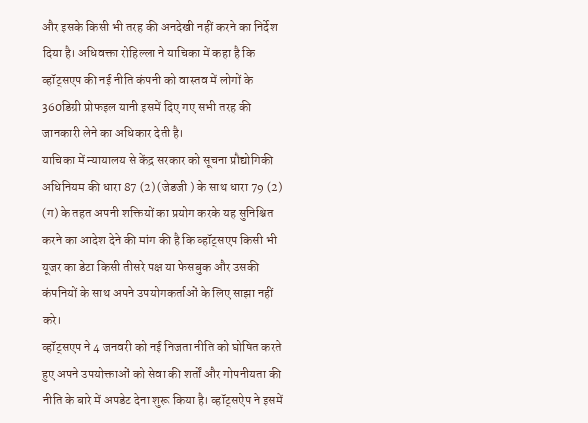और इसके किसी भी तरह की अनदेखी नहीं करने का निर्देश दिया है। अधिवक्ता रोहिल्ला ने याचिका में कहा है कि व्हॉट्सएप की नई नीति कंपनी को वास्तव में लोगों के 360डिग्री प्रोफइल यानी इसमें दिए गए सभी तरह की जानकारी लेने का अधिकार देती है।
याचिका में न्यायालय से केंद्र सरकार को सूचना प्रौद्योगिकी अधिनियम की धारा 87 (2) (जेडजी ) के साथ धारा 79 (2) (ग) के तहत अपनी शक्तियों का प्रयोग करके यह सुनिश्चित करने का आदेश देने की मांग की है कि व्हॉट्सएप किसी भी यूजर का डेटा किसी तीसरे पक्ष या फेसबुक और उसकी कंपनियों के साथ अपने उपयोगकर्ताओं के लिए साझा नहीं करे।
व्हॉट्सएप ने 4 जनवरी को नई निजता नीति को घोषित करते हुए अपने उपयोक्ताओं को सेवा की शर्तों और गोपनीयता की नीति के बारे में अपडेट देना शुरू किया है। व्हॉट्सऐप ने इसमें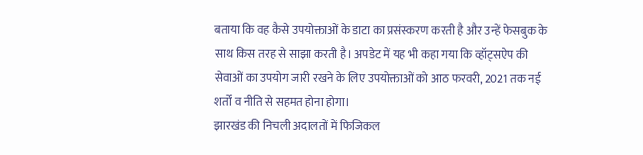बताया कि वह कैसे उपयोक्ताओं के डाटा का प्रसंस्करण करती है और उन्हें फेसबुक के साथ किस तरह से साझा करती है। अपडेट में यह भी कहा गया कि व्हॉट्सऐप की सेवाओं का उपयोग जारी रखने के लिए उपयोक्ताओं को आठ फरवरी, 2021 तक नई शर्तों व नीति से सहमत होना होगा।
झारखंड की निचली अदालतों में फिजिकल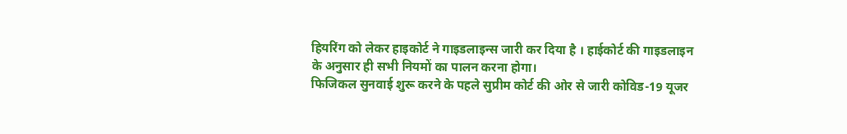हियरिंग को लेकर हाइकोर्ट ने गाइडलाइन्स जारी कर दिया है । हाईकोर्ट की गाइडलाइन के अनुसार ही सभी नियमों का पालन करना होगा।
फिजिकल सुनवाई शुरू करने के पहले सुप्रीम कोर्ट की ओर से जारी कोविड-19 यूजर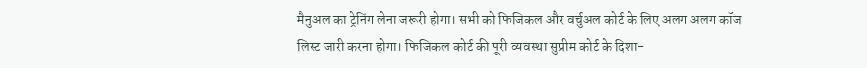मैनुअल का ट्रेनिंग लेना जरूरी होगा। सभी को फिजिकल और वर्चुअल कोर्ट के लिए अलग अलग कॉज लिस्ट जारी करना होगा। फिजिकल कोर्ट की पूरी व्यवस्था सुप्रीम कोर्ट के दिशा-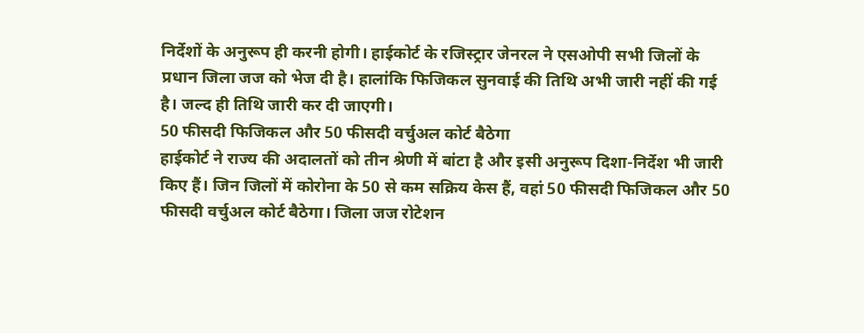निर्देशों के अनुरूप ही करनी होगी। हाईकोर्ट के रजिस्ट्रार जेनरल ने एसओपी सभी जिलों के प्रधान जिला जज को भेज दी है। हालांकि फिजिकल सुनवाई की तिथि अभी जारी नहीं की गई है। जल्द ही तिथि जारी कर दी जाएगी।
50 फीसदी फिजिकल और 50 फीसदी वर्चुअल कोर्ट बैठेगा
हाईकोर्ट ने राज्य की अदालतों को तीन श्रेणी में बांटा है और इसी अनुरूप दिशा-निर्देश भी जारी किए हैं। जिन जिलों में कोरोना के 50 से कम सक्रिय केस हैं, वहां 50 फीसदी फिजिकल और 50 फीसदी वर्चुअल कोर्ट बैठेगा। जिला जज रोटेशन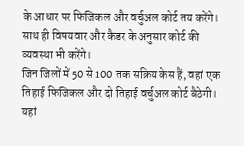के आधार पर फिजिकल और वर्चुअल कोर्ट तय करेंगे। साथ ही विषयवार और कैडर के अनुसार कोर्ट की व्यवस्था भी करेंगे।
जिन जिलों में 50 से 100 तक सक्रिय केस हैं, वहां एक तिहाई फिजिकल और दो तिहाई वर्चुअल कोर्ट बैठेगी। यहां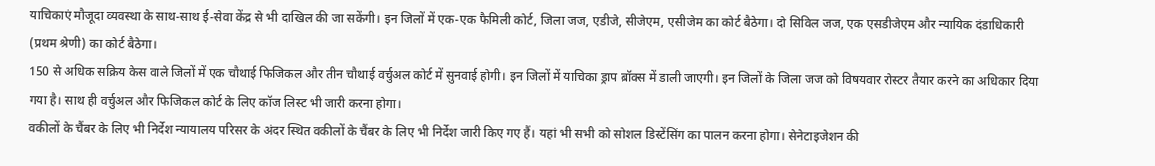याचिकाएं मौजूदा व्यवस्था के साथ-साथ ई-सेवा केंद्र से भी दाखिल की जा सकेंगी। इन जिलों में एक-एक फैमिली कोर्ट, जिला जज, एडीजे, सीजेएम, एसीजेम का कोर्ट बैठेगा। दो सिविल जज, एक एसडीजेएम और न्यायिक दंडाधिकारी (प्रथम श्रेणी) का कोर्ट बैठेगा।
150 से अधिक सक्रिय केस वाले जिलों में एक चौथाई फिजिकल और तीन चौथाई वर्चुअल कोर्ट में सुनवाई होगी। इन जिलों में याचिका ड्राप ब़ॉक्स में डाली जाएगी। इन जिलों के जिला जज को विषयवार रोस्टर तैयार करने का अधिकार दिया गया है। साथ ही वर्चुअल और फिजिकल कोर्ट के लिए कॉज लिस्ट भी जारी करना होगा।
वकीलों के चैंबर के लिए भी निर्देश न्यायालय परिसर के अंदर स्थित वकीलों के चैंबर के लिए भी निर्देश जारी किए गए हैं। यहां भी सभी को सोशल डिस्टेंसिंग का पालन करना होगा। सेनेटाइजेशन की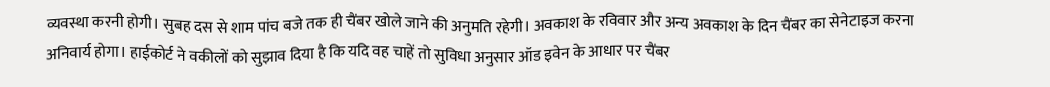व्यवस्था करनी होगी। सुबह दस से शाम पांच बजे तक ही चैंबर खोले जाने की अनुमति रहेगी। अवकाश के रविवार और अन्य अवकाश के दिन चैंबर का सेनेटाइज करना अनिवार्य होगा। हाईकोर्ट ने वकीलों को सुझाव दिया है कि यदि वह चाहें तो सुविधा अनुसार ऑड इवेन के आधार पर चैंबर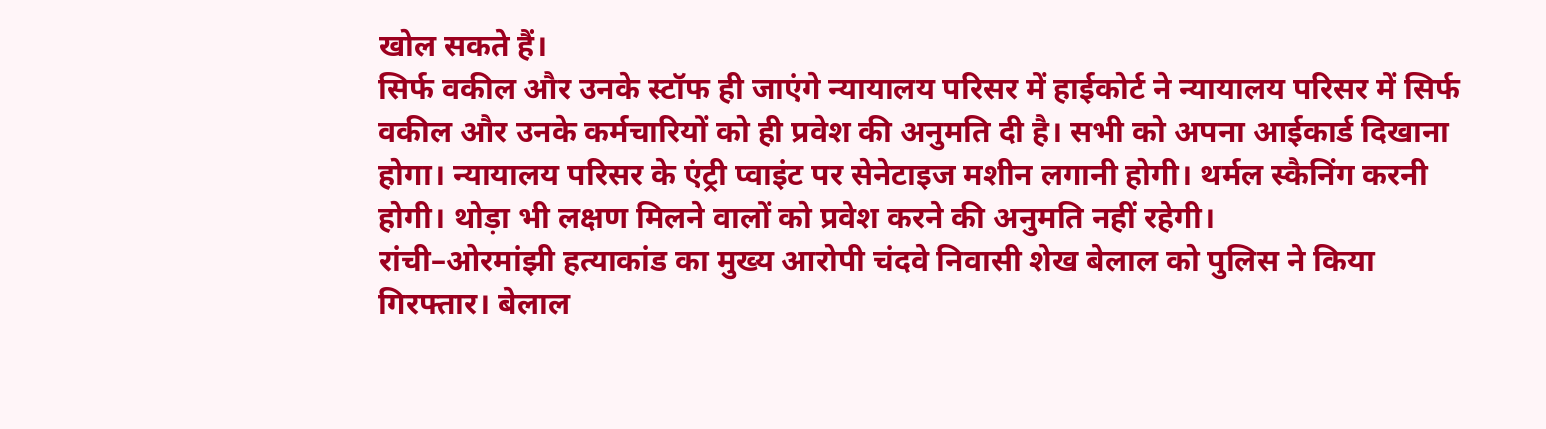खोल सकते हैं।
सिर्फ वकील और उनके स्टॉफ ही जाएंगे न्यायालय परिसर में हाईकोर्ट ने न्यायालय परिसर में सिर्फ वकील और उनके कर्मचारियों को ही प्रवेश की अनुमति दी है। सभी को अपना आईकार्ड दिखाना होगा। न्यायालय परिसर के एंट्री प्वाइंट पर सेनेटाइज मशीन लगानी होगी। थर्मल स्कैनिंग करनी होगी। थोड़ा भी लक्षण मिलने वालों को प्रवेश करने की अनुमति नहीं रहेगी।
रांची–ओरमांझी हत्याकांड का मुख्य आरोपी चंदवे निवासी शेख बेलाल को पुलिस ने किया गिरफ्तार। बेलाल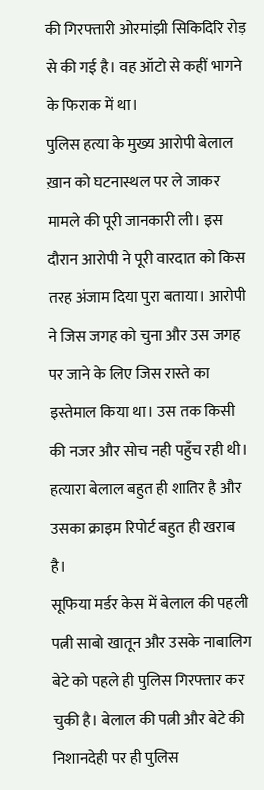की गिरफ्तारी ओरमांझी सिकिदिरि रोड़ से की गई है। वह ऑटो से कहीं भागने के फिराक में था।
पुलिस हत्या के मुख्य आरोपी बेलाल ख़ान को घटनास्थल पर ले जाकर मामले की पूरी जानकारी ली। इस दौरान आरोपी ने पूरी वारदात को किस तरह अंजाम दिया पुरा बताया। आरोपी ने जिस जगह को चुना और उस जगह पर जाने के लिए जिस रास्ते का इस्तेमाल किया था। उस तक किसी की नजर और सोच नही पहुँच रही थी। हत्यारा बेलाल बहुत ही शातिर है और उसका क्राइम रिपोर्ट बहुत ही खराब है।
सूफिया मर्डर केस में बेलाल की पहली पत्नी साबो खातून और उसके नाबालिग बेटे को पहले ही पुलिस गिरफ्तार कर चुकी है। बेलाल की पत्नी और बेटे की निशानदेही पर ही पुलिस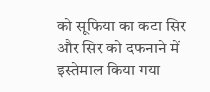को सूफिया का कटा सिर और सिर को दफनाने में इस्तेमाल किया गया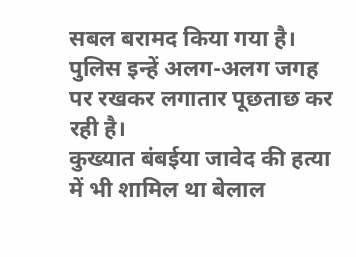सबल बरामद किया गया है। पुलिस इन्हें अलग-अलग जगह पर रखकर लगातार पूछताछ कर रही है।
कुख्यात बंबईया जावेद की हत्या में भी शामिल था बेलाल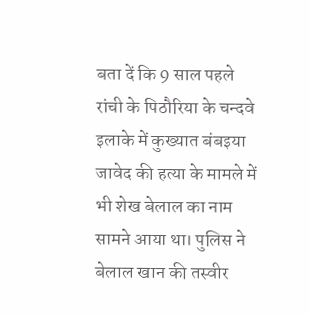बता दें कि 9 साल पहले रांची के पिठौरिया के चन्दवे इलाके में कुख्यात बंबइया जावेद की हत्या के मामले में भी शेख बेलाल का नाम सामने आया था। पुलिस ने बेलाल खान की तस्वीर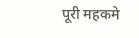पूरी महकमे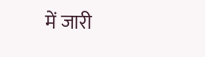में जारी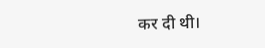कर दी थी।